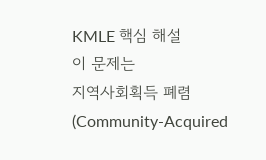KMLE 핵심 해설
이 문제는
지역사회획득 폐렴(Community-Acquired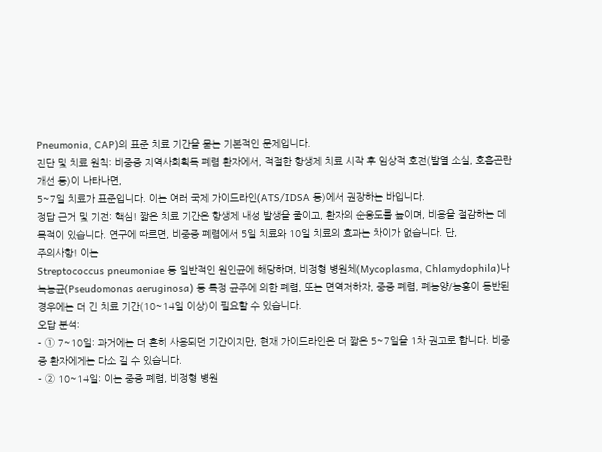Pneumonia, CAP)의 표준 치료 기간을 묻는 기본적인 문제입니다.
진단 및 치료 원칙: 비중증 지역사회획득 폐렴 환자에서, 적절한 항생제 치료 시작 후 임상적 호전(발열 소실, 호흡곤란 개선 등)이 나타나면,
5~7일 치료가 표준입니다. 이는 여러 국제 가이드라인(ATS/IDSA 등)에서 권장하는 바입니다.
정답 근거 및 기전: 핵심! 짧은 치료 기간은 항생제 내성 발생을 줄이고, 환자의 순응도를 높이며, 비용을 절감하는 데 목적이 있습니다. 연구에 따르면, 비중증 폐렴에서 5일 치료와 10일 치료의 효과는 차이가 없습니다. 단,
주의사항! 이는
Streptococcus pneumoniae 등 일반적인 원인균에 해당하며, 비정형 병원체(Mycoplasma, Chlamydophila)나
녹농균(Pseudomonas aeruginosa) 등 특정 균주에 의한 폐렴, 또는 면역저하자, 중증 폐렴, 폐농양/농흉이 동반된 경우에는 더 긴 치료 기간(10~14일 이상)이 필요할 수 있습니다.
오답 분석:
- ① 7~10일: 과거에는 더 흔히 사용되던 기간이지만, 현재 가이드라인은 더 짧은 5~7일을 1차 권고로 합니다. 비중증 환자에게는 다소 길 수 있습니다.
- ② 10~14일: 이는 중증 폐렴, 비정형 병원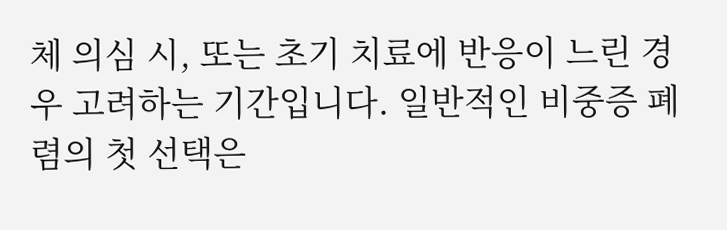체 의심 시, 또는 초기 치료에 반응이 느린 경우 고려하는 기간입니다. 일반적인 비중증 폐렴의 첫 선택은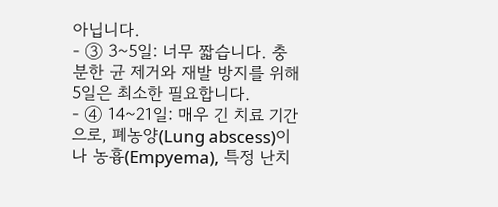아닙니다.
- ③ 3~5일: 너무 짧습니다. 충분한 균 제거와 재발 방지를 위해 5일은 최소한 필요합니다.
- ④ 14~21일: 매우 긴 치료 기간으로, 폐농양(Lung abscess)이나 농흉(Empyema), 특정 난치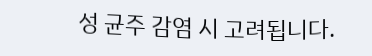성 균주 감염 시 고려됩니다.